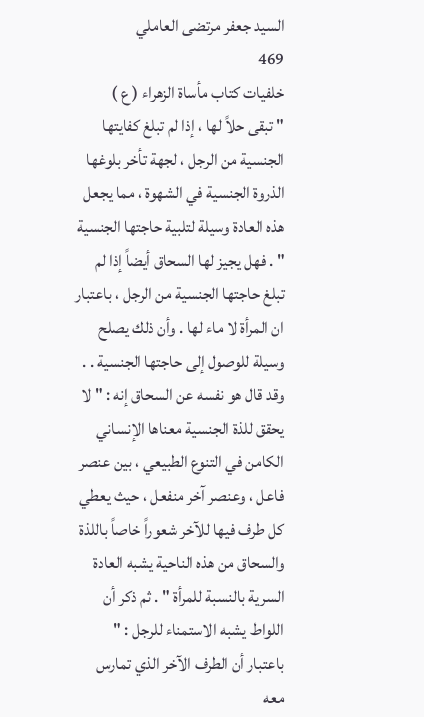السيد جعفر مرتضى العاملي
469
خلفيات كتاب مأساة الزهراء ( ع )
" تبقى حلاً لها ، إذا لم تبلغ كفايتها الجنسية من الرجل ، لجهة تأخر بلوغها الذروة الجنسية في الشهوة ، مما يجعل هذه العادة وسيلة لتلبية حاجتها الجنسية " . فهل يجيز لها السحاق أيضاً إذا لم تبلغ حاجتها الجنسية من الرجل ، باعتبار ان المرأة لا ماء لها . وأن ذلك يصلح وسيلة للوصول إلى حاجتها الجنسية . . وقد قال هو نفسه عن السحاق إنه : " لا يحقق للذة الجنسية معناها الإنساني الكامن في التنوع الطبيعي ، بين عنصر فاعل ، وعنصر آخر منفعل ، حيث يعطي كل طرف فيها للآخر شعوراً خاصاً باللذة والسحاق من هذه الناحية يشبه العادة السرية بالنسبة للمرأة " . ثم ذكر أن اللواط يشبه الاستمناء للرجل : " باعتبار أن الطرف الآخر الذي تمارس معه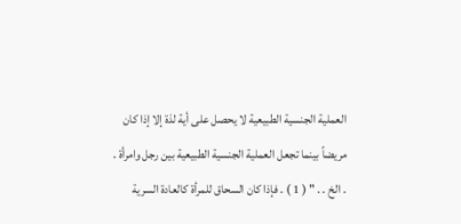العملية الجنسية الطبيعية لا يحصل على أية لذة إلا إذا كان مريضاً بينما تجعل العملية الجنسية الطبيعية بين رجل وامرأة . . الخ . . " ( 1 ) . فإذا كان السحاق للمرأة كالعادة السرية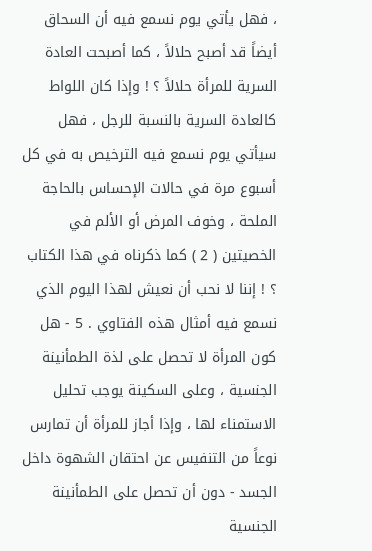، فهل يأتي يوم نسمع فيه أن السحاق أيضاً قد أصبح حلالاً ، كما أصبحت العادة السرية للمرأة حلالاً ؟ ! وإذا كان اللواط كالعادة السرية بالنسبة للرجل ، فهل سيأتي يوم نسمع فيه الترخيص به في كل أسبوع مرة في حالات الإحساس بالحاجة الملحة ، وخوف المرض أو الألم في الخصيتين ( 2 ) كما ذكرناه في هذا الكتاب ؟ ! إننا لا نحب أن نعيش لهذا اليوم الذي نسمع فيه أمثال هذه الفتاوي . 5 - هل كون المرأة لا تحصل على لذة الطمأنينة الجنسية ، وعلى السكينة يوجب تحليل الاستمناء لها ، وإذا أجاز للمرأة أن تمارس نوعاً من التنفيس عن احتقان الشهوة داخل الجسد - دون أن تحصل على الطمأنينة الجنسية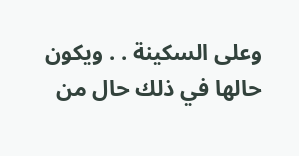وعلى السكينة . . ويكون حالها في ذلك حال من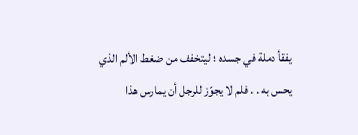يفقأ دملة في جسده ؛ ليتخفف من ضغط الألم الذي يحس به . . فلم لا يجوّز للرجل أن يمارس هذا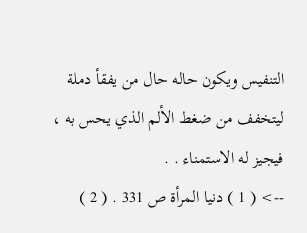التنفيس ويكون حاله حال من يفقأ دملة ليتخفف من ضغط الألم الذي يحس به ، فيجيز له الاستمناء . .
--> ( 1 ) دنيا المرأة ص 331 . ( 2 )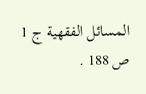المسائل الفقهية ج 1 ص 188 .